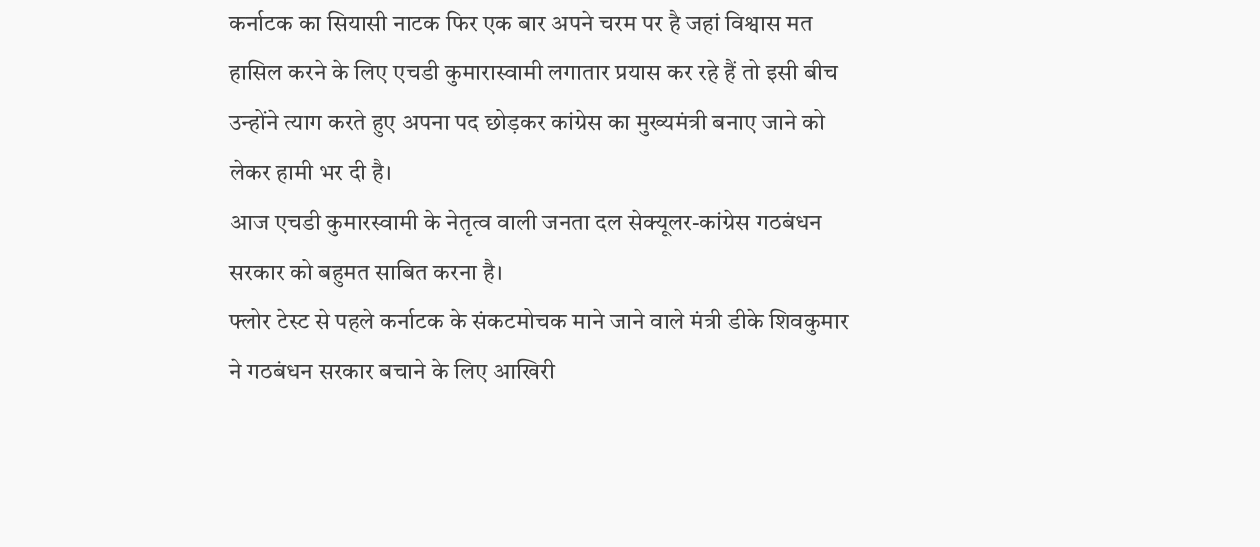कर्नाटक का सियासी नाटक फिर एक बार अपने चरम पर है जहां विश्वास मत हासिल करने के लिए एचडी कुमारास्वामी लगातार प्रयास कर रहे हैं तो इसी बीच उन्होंने त्याग करते हुए अपना पद छोड़कर कांग्रेस का मुख्यमंत्री बनाए जाने को लेकर हामी भर दी है।
आज एचडी कुमारस्वामी के नेतृत्व वाली जनता दल सेक्यूलर-कांग्रेस गठबंधन सरकार को बहुमत साबित करना है।
फ्लोर टेस्ट से पहले कर्नाटक के संकटमोचक माने जाने वाले मंत्री डीके शिवकुमार ने गठबंधन सरकार बचाने के लिए आखिरी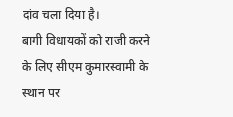दांव चला दिया है।
बागी विधायकों को राजी करने के लिए सीएम कुमारस्वामी के स्थान पर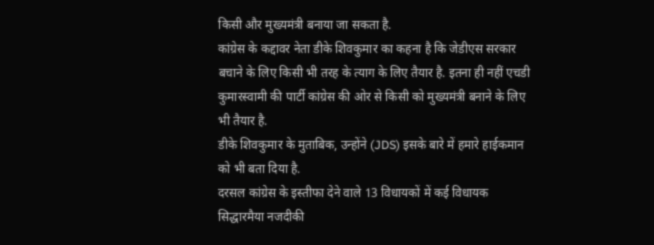किसी और मुख्यमंत्री बनाया जा सकता है.
कांग्रेस के कद्दावर नेता डीके शिवकुमार का कहना है कि जेडीएस सरकार बचाने के लिए किसी भी तरह के त्याग के लिए तैयार है. इतना ही नहीं एचडी कुमारस्वामी की पार्टी कांग्रेस की ओर से किसी को मुख्यमंत्री बनाने के लिए भी तैयार है.
डीके शिवकुमार के मुताबिक, उन्होंने (JDS) इसके बारे में हमारे हाईकमान को भी बता दिया है.
दरसल कांग्रेस के इस्तीफा देने वाले 13 विधायकों में कई विधायक सिद्धारमैया नजदीकी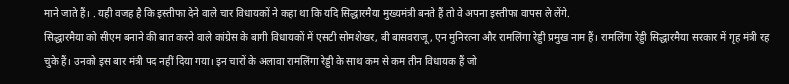माने जाते हैं। . यही वजह है कि इस्तीफा देने वाले चार विधायकों ने कहा था कि यदि सिद्धारमैया मुख्यमंत्री बनते हैं तो वे अपना इस्तीफा वापस ले लेंगे.
सिद्धारमैया को सीएम बनाने की बात करने वाले कांग्रेस के बागी विधायकों में एसटी सोमशेखर, बी बासवराजू, एन मुनिरत्ना और रामलिंगा रेड्डी प्रमुख नाम हैं। रामलिंगा रेड्डी सिद्धारमैया सरकार में गृह मंत्री रह चुके हैं। उनको इस बार मंत्री पद नहीं दिया गया। इन चारों के अलावा रामलिंगा रेड्डी के साथ कम से कम तीन विधायक हैं जो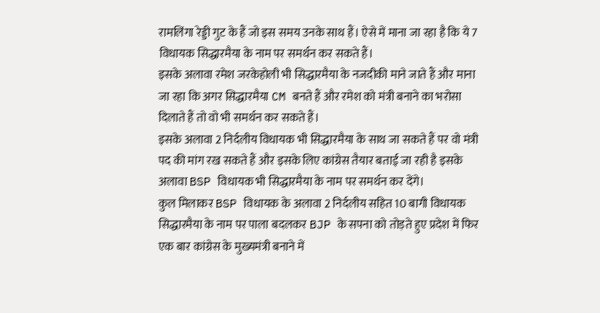रामलिंगा रेड्डी गुट के हैं जो इस समय उनके साथ हैं। ऐसे में माना जा रहा है कि ये 7 विधायक सिद्धारमैया के नाम पर समर्थन कर सकते हैं।
इसके अलावा रमेश जरकेहोली भी सिद्धारमैया के नजदीकी माने जाते हैं और माना जा रहा कि अगर सिद्धारमैया CM बनते हैं और रमेश को मंत्री बनाने का भरोसा दिलाते हैं तो वो भी समर्थन कर सकते हैं।
इसके अलावा 2 निर्दलीय विधायक भी सिद्धारमैया के साथ जा सकते हैं पर वो मंत्री पद की मांग रख सकते हैं और इसके लिए कांग्रेस तैयार बताई जा रही है इसके अलावा BSP विधायक भी सिद्धारमैया के नाम पर समर्थन कर देंगे।
कुल मिलाकर BSP विधायक के अलावा 2 निर्दलीय सहित 10 बागी विधायक सिद्धारमैया के नाम पर पाला बदलकर BJP के सपना को तोड़ते हुए प्रदेश में फिर एक बार कांग्रेस के मुख्यमंत्री बनाने में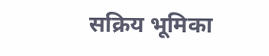सक्रिय भूमिका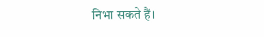निभा सकते हैं।